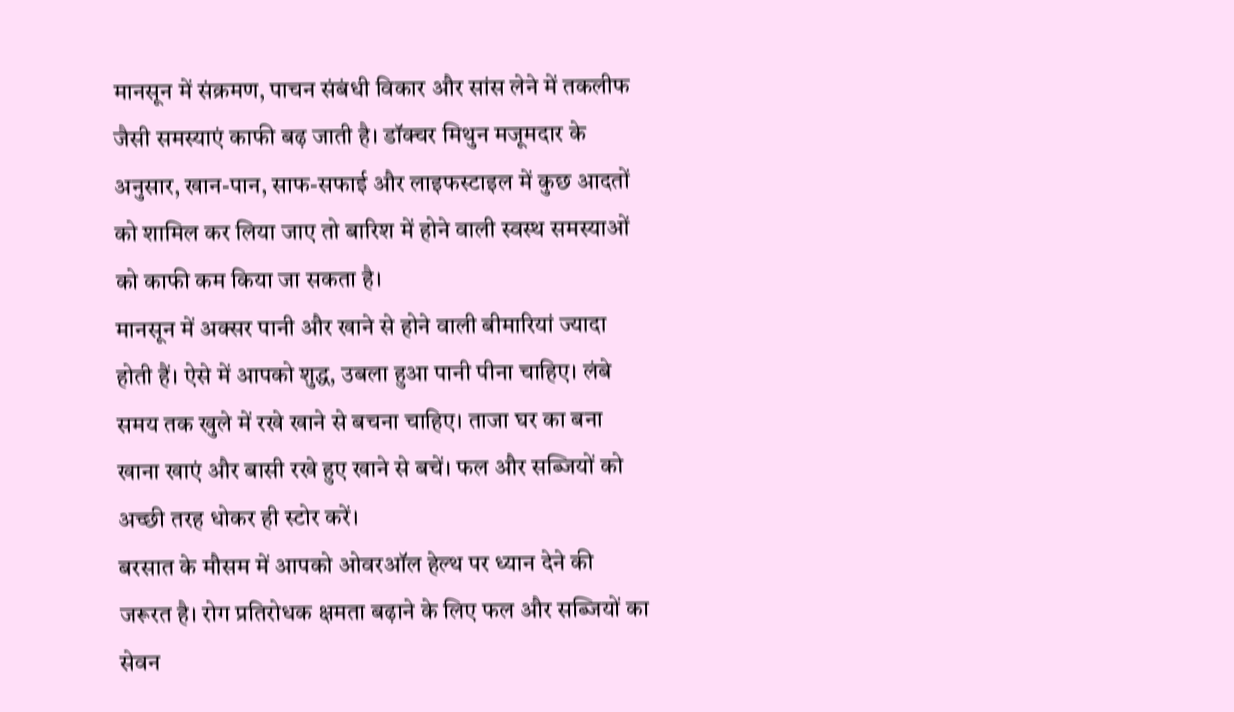मानसून में संक्रमण, पाचन संबंधी विकार और सांस लेने में तकलीफ जैसी समस्याएं काफी बढ़ जाती है। डॉक्चर मिथुन मजूमदार के अनुसार, खान-पान, साफ-सफाई और लाइफस्टाइल में कुछ आदतों को शामिल कर लिया जाए तो बारिश में होने वाली स्वस्थ समस्याओं को काफी कम किया जा सकता है।
मानसून में अक्सर पानी और खाने से होने वाली बीमारियां ज्यादा होती हैं। ऐसे में आपको शुद्ध, उबला हुआ पानी पीना चाहिए। लंबे समय तक खुले में रखे खाने से बचना चाहिए। ताजा घर का बना खाना खाएं और बासी रखे हुए खाने से बचें। फल और सब्जियों को अच्छी तरह धोकर ही स्टोर करें।
बरसात के मौसम में आपको ओवरऑल हेल्थ पर ध्यान देने की जरूरत है। रोग प्रतिरोधक क्षमता बढ़ाने के लिए फल और सब्जियों का सेवन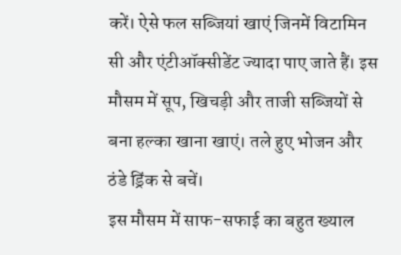करें। ऐसे फल सब्जियां खाएं जिनमें विटामिन सी और एंटीऑक्सीडेंट ज्यादा पाए जाते हैं। इस मौसम में सूप, खिचड़ी और ताजी सब्जियों से बना हल्का खाना खाएं। तले हुए भोजन और ठंडे ड्रिंक से बचें।
इस मौसम में साफ-सफाई का बहुत ख्याल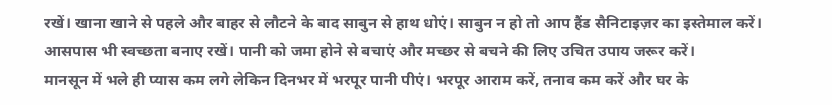रखें। खाना खाने से पहले और बाहर से लौटने के बाद साबुन से हाथ धोएं। साबुन न हो तो आप हैंड सैनिटाइज़र का इस्तेमाल करें। आसपास भी स्वच्छता बनाए रखें। पानी को जमा होने से बचाएं और मच्छर से बचने की लिए उचित उपाय जरूर करें।
मानसून में भले ही प्यास कम लगे लेकिन दिनभर में भरपूर पानी पीएं। भरपूर आराम करें, तनाव कम करें और घर के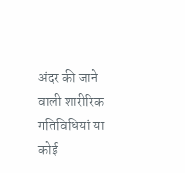अंदर की जाने वाली शारीरिक गतिविधियां या कोई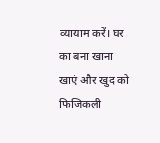व्यायाम करें। घर का बना खाना खाएं और खुद को फिजिकली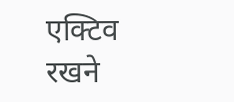एक्टिव रखने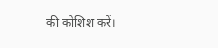की कोशिश करें।